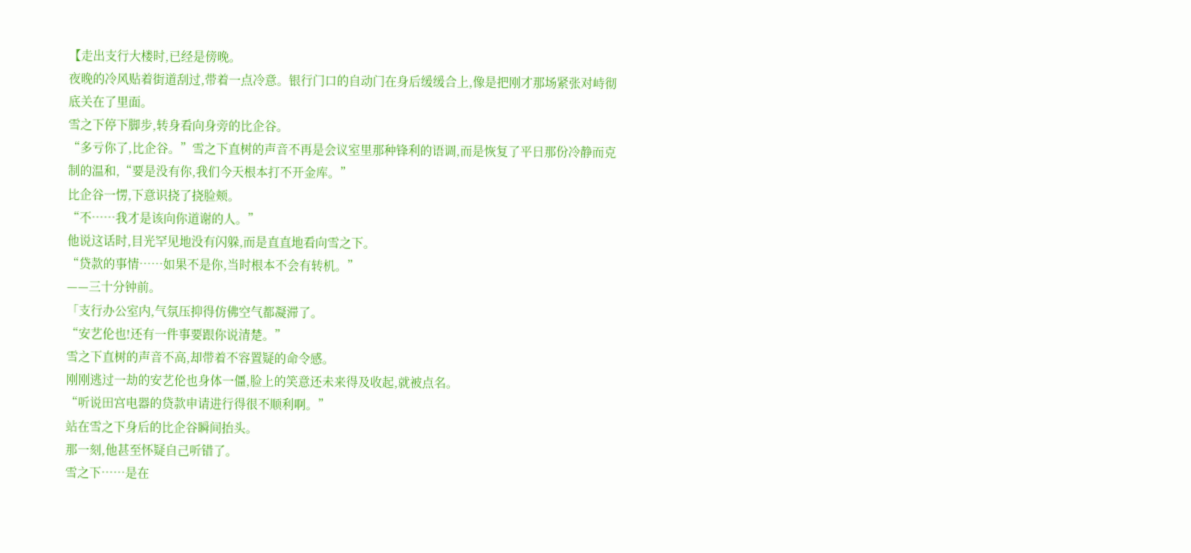【走出支行大楼时,已经是傍晚。
夜晚的冷风贴着街道刮过,带着一点冷意。银行门口的自动门在身后缓缓合上,像是把刚才那场紧张对峙彻底关在了里面。
雪之下停下脚步,转身看向身旁的比企谷。
“多亏你了,比企谷。”雪之下直树的声音不再是会议室里那种锋利的语调,而是恢复了平日那份冷静而克制的温和,“要是没有你,我们今天根本打不开金库。”
比企谷一愣,下意识挠了挠脸颊。
“不……我才是该向你道谢的人。”
他说这话时,目光罕见地没有闪躲,而是直直地看向雪之下。
“贷款的事情……如果不是你,当时根本不会有转机。”
——三十分钟前。
「支行办公室内,气氛压抑得仿佛空气都凝滞了。
“安艺伦也!还有一件事要跟你说清楚。”
雪之下直树的声音不高,却带着不容置疑的命令感。
刚刚逃过一劫的安艺伦也身体一僵,脸上的笑意还未来得及收起,就被点名。
“听说田宫电器的贷款申请进行得很不顺利啊。”
站在雪之下身后的比企谷瞬间抬头。
那一刻,他甚至怀疑自己听错了。
雪之下……是在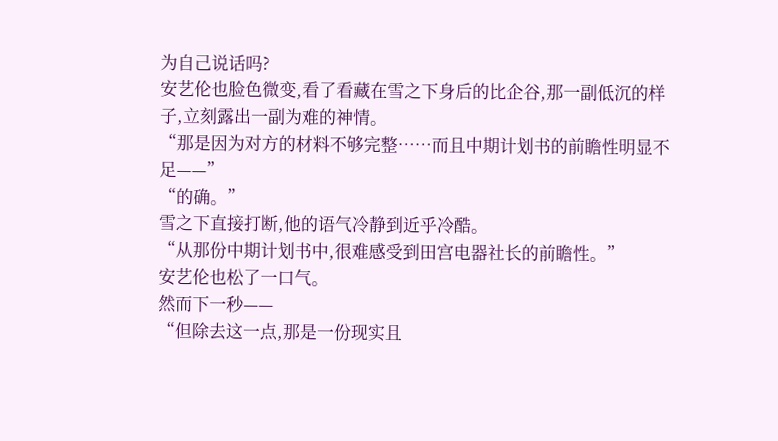为自己说话吗?
安艺伦也脸色微变,看了看藏在雪之下身后的比企谷,那一副低沉的样子,立刻露出一副为难的神情。
“那是因为对方的材料不够完整……而且中期计划书的前瞻性明显不足——”
“的确。”
雪之下直接打断,他的语气冷静到近乎冷酷。
“从那份中期计划书中,很难感受到田宫电器社长的前瞻性。”
安艺伦也松了一口气。
然而下一秒——
“但除去这一点,那是一份现实且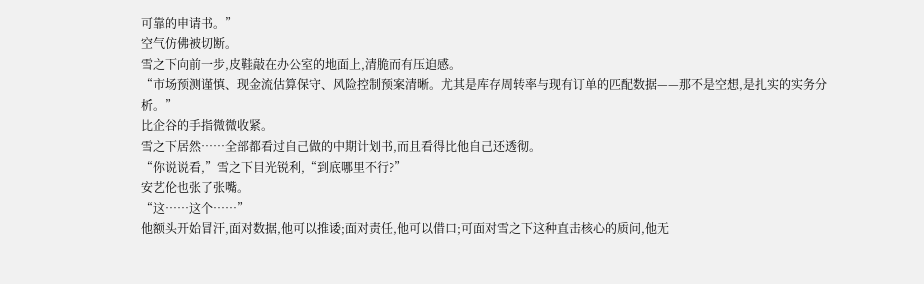可靠的申请书。”
空气仿佛被切断。
雪之下向前一步,皮鞋敲在办公室的地面上,清脆而有压迫感。
“市场预测谨慎、现金流估算保守、风险控制预案清晰。尤其是库存周转率与现有订单的匹配数据——那不是空想,是扎实的实务分析。”
比企谷的手指微微收紧。
雪之下居然……全部都看过自己做的中期计划书,而且看得比他自己还透彻。
“你说说看,”雪之下目光锐利,“到底哪里不行?”
安艺伦也张了张嘴。
“这……这个……”
他额头开始冒汗,面对数据,他可以推诿;面对责任,他可以借口;可面对雪之下这种直击核心的质问,他无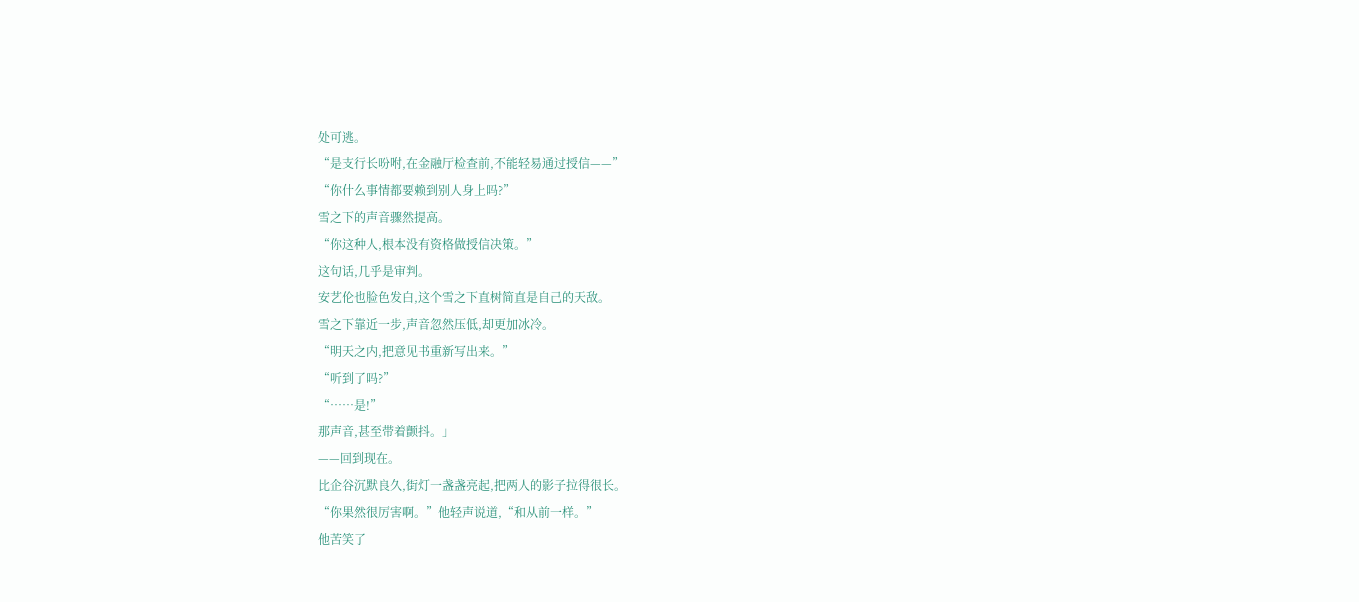处可逃。
“是支行长吩咐,在金融厅检查前,不能轻易通过授信——”
“你什么事情都要赖到别人身上吗?”
雪之下的声音骤然提高。
“你这种人,根本没有资格做授信决策。”
这句话,几乎是审判。
安艺伦也脸色发白,这个雪之下直树简直是自己的天敌。
雪之下靠近一步,声音忽然压低,却更加冰冷。
“明天之内,把意见书重新写出来。”
“听到了吗?”
“……是!”
那声音,甚至带着颤抖。」
——回到现在。
比企谷沉默良久,街灯一盏盏亮起,把两人的影子拉得很长。
“你果然很厉害啊。”他轻声说道,“和从前一样。”
他苦笑了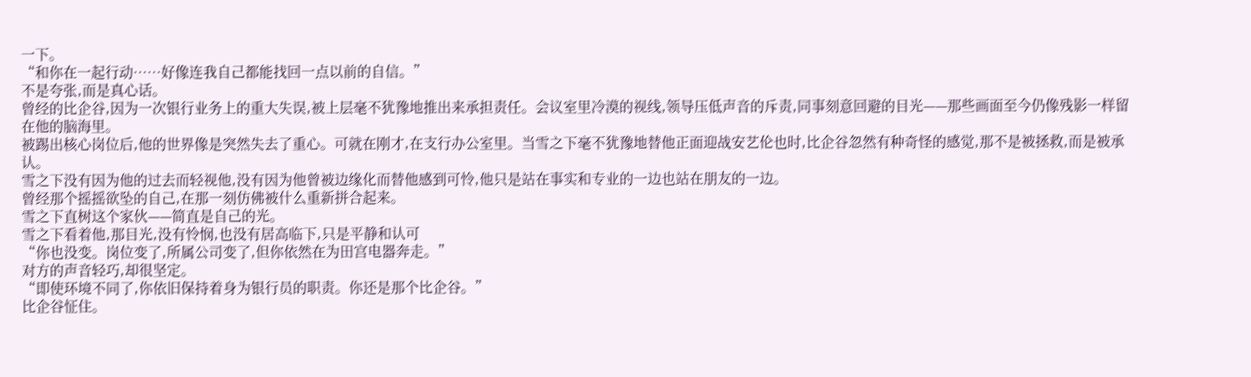一下。
“和你在一起行动……好像连我自己都能找回一点以前的自信。”
不是夸张,而是真心话。
曾经的比企谷,因为一次银行业务上的重大失误,被上层毫不犹豫地推出来承担责任。会议室里冷漠的视线,领导压低声音的斥责,同事刻意回避的目光——那些画面至今仍像残影一样留在他的脑海里。
被踢出核心岗位后,他的世界像是突然失去了重心。可就在刚才,在支行办公室里。当雪之下毫不犹豫地替他正面迎战安艺伦也时,比企谷忽然有种奇怪的感觉,那不是被拯救,而是被承认。
雪之下没有因为他的过去而轻视他,没有因为他曾被边缘化而替他感到可怜,他只是站在事实和专业的一边也站在朋友的一边。
曾经那个摇摇欲坠的自己,在那一刻仿佛被什么重新拼合起来。
雪之下直树这个家伙——简直是自己的光。
雪之下看着他,那目光,没有怜悯,也没有居高临下,只是平静和认可
“你也没变。岗位变了,所属公司变了,但你依然在为田宫电器奔走。”
对方的声音轻巧,却很坚定。
“即使环境不同了,你依旧保持着身为银行员的职责。你还是那个比企谷。”
比企谷怔住。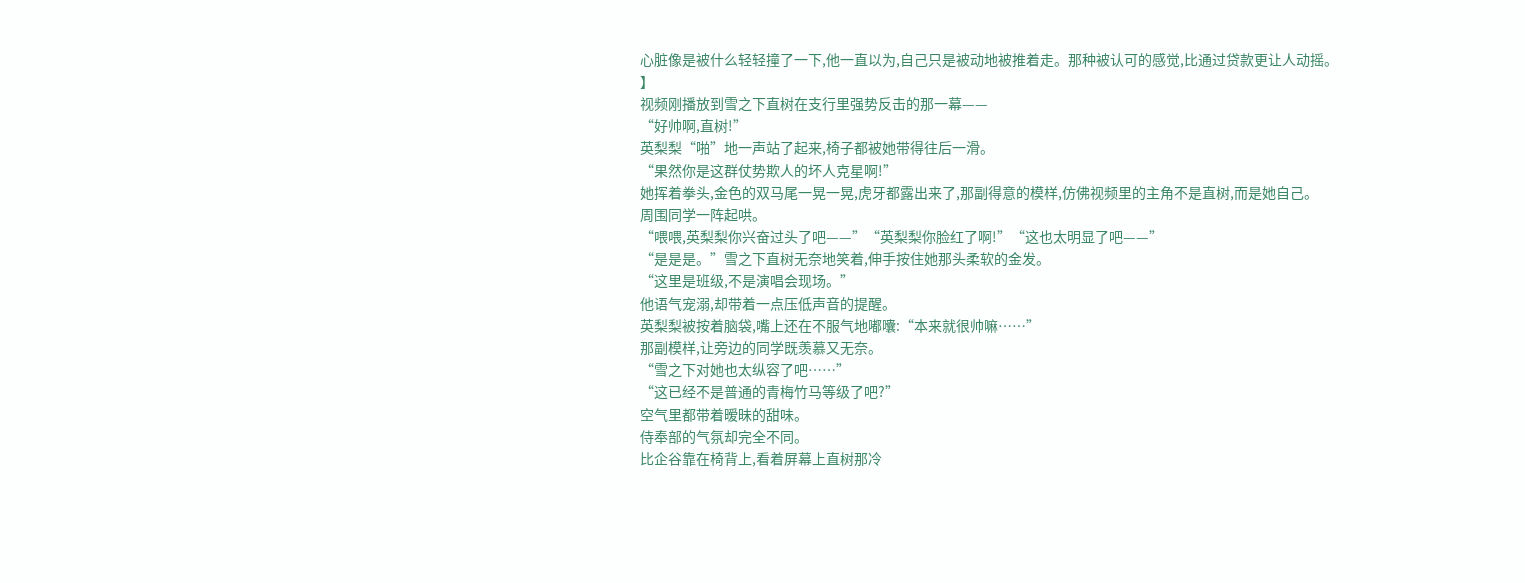心脏像是被什么轻轻撞了一下,他一直以为,自己只是被动地被推着走。那种被认可的感觉,比通过贷款更让人动摇。
】
视频刚播放到雪之下直树在支行里强势反击的那一幕——
“好帅啊,直树!”
英梨梨“啪”地一声站了起来,椅子都被她带得往后一滑。
“果然你是这群仗势欺人的坏人克星啊!”
她挥着拳头,金色的双马尾一晃一晃,虎牙都露出来了,那副得意的模样,仿佛视频里的主角不是直树,而是她自己。
周围同学一阵起哄。
“喂喂,英梨梨你兴奋过头了吧——”“英梨梨你脸红了啊!”“这也太明显了吧——”
“是是是。”雪之下直树无奈地笑着,伸手按住她那头柔软的金发。
“这里是班级,不是演唱会现场。”
他语气宠溺,却带着一点压低声音的提醒。
英梨梨被按着脑袋,嘴上还在不服气地嘟囔:“本来就很帅嘛……”
那副模样,让旁边的同学既羡慕又无奈。
“雪之下对她也太纵容了吧……”
“这已经不是普通的青梅竹马等级了吧?”
空气里都带着暧昧的甜味。
侍奉部的气氛却完全不同。
比企谷靠在椅背上,看着屏幕上直树那冷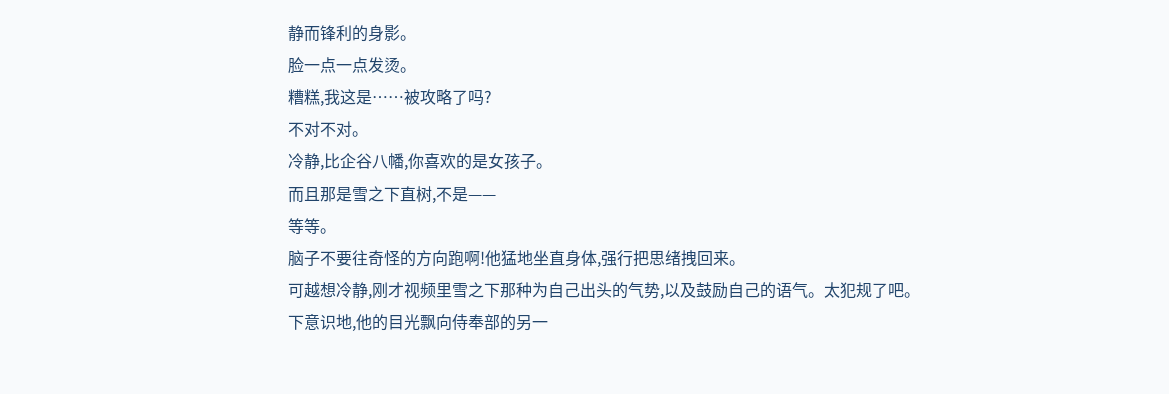静而锋利的身影。
脸一点一点发烫。
糟糕,我这是……被攻略了吗?
不对不对。
冷静,比企谷八幡,你喜欢的是女孩子。
而且那是雪之下直树,不是——
等等。
脑子不要往奇怪的方向跑啊!他猛地坐直身体,强行把思绪拽回来。
可越想冷静,刚才视频里雪之下那种为自己出头的气势,以及鼓励自己的语气。太犯规了吧。
下意识地,他的目光飘向侍奉部的另一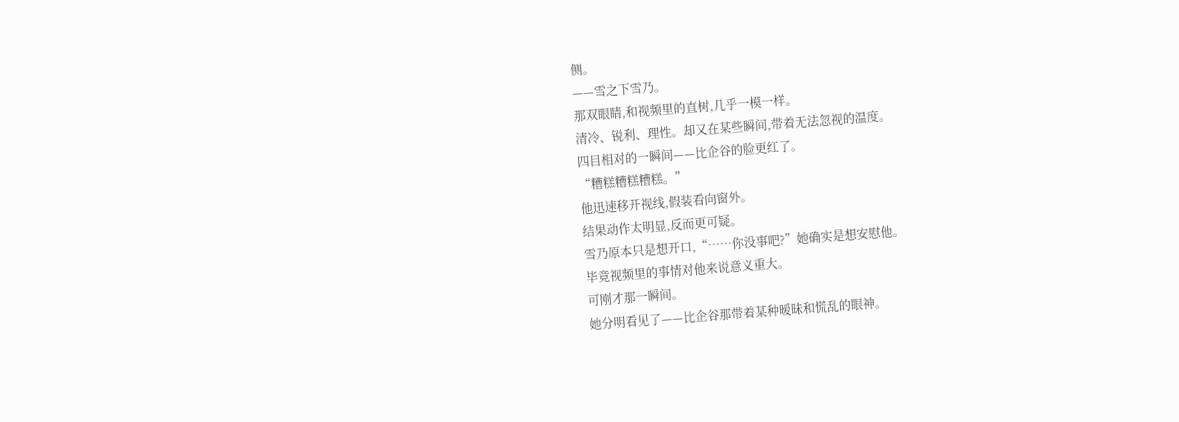侧。
——雪之下雪乃。
那双眼睛,和视频里的直树,几乎一模一样。
清冷、锐利、理性。却又在某些瞬间,带着无法忽视的温度。
四目相对的一瞬间——比企谷的脸更红了。
“糟糕糟糕糟糕。”
他迅速移开视线,假装看向窗外。
结果动作太明显,反而更可疑。
雪乃原本只是想开口,“……你没事吧?”她确实是想安慰他。
毕竟视频里的事情对他来说意义重大。
可刚才那一瞬间。
她分明看见了——比企谷那带着某种暧昧和慌乱的眼神。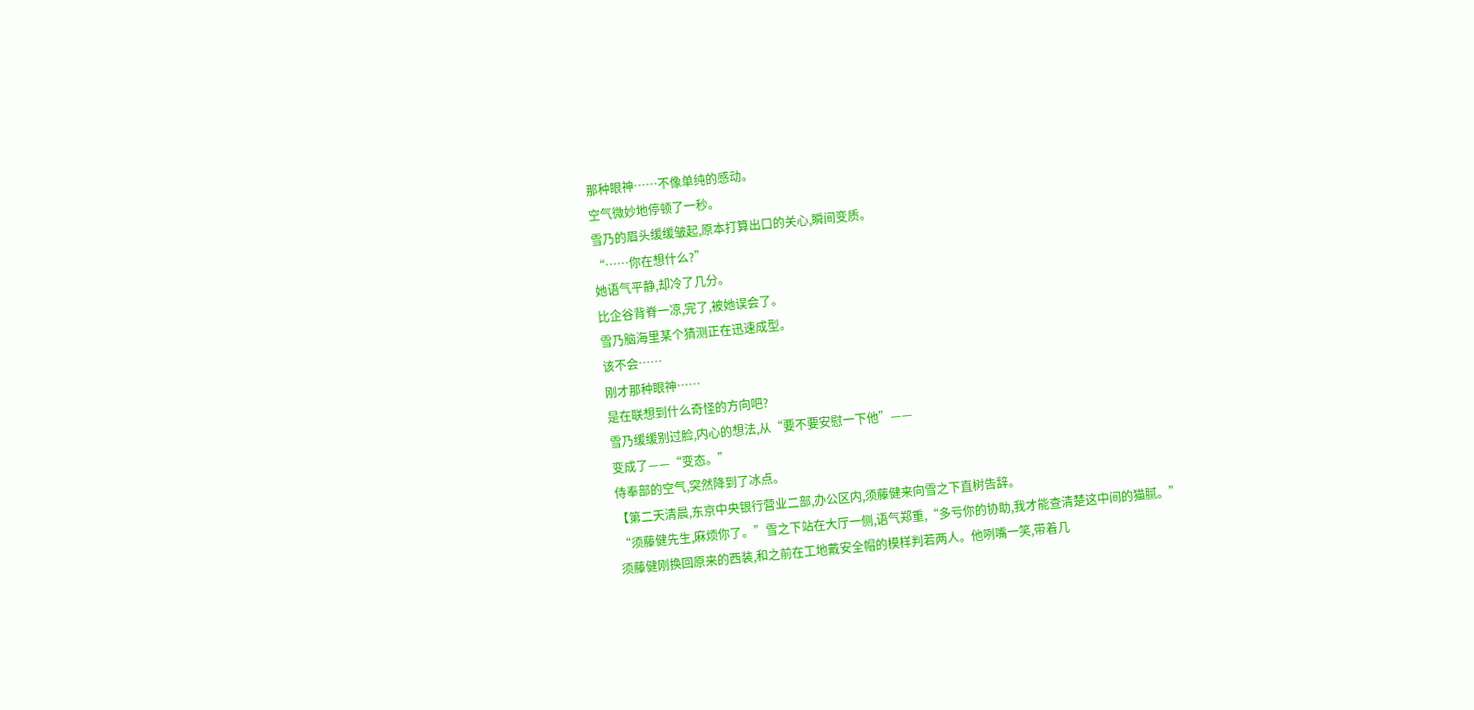那种眼神……不像单纯的感动。
空气微妙地停顿了一秒。
雪乃的眉头缓缓皱起,原本打算出口的关心,瞬间变质。
“……你在想什么?”
她语气平静,却冷了几分。
比企谷背脊一凉,完了,被她误会了。
雪乃脑海里某个猜测正在迅速成型。
该不会……
刚才那种眼神……
是在联想到什么奇怪的方向吧?
雪乃缓缓别过脸,内心的想法,从“要不要安慰一下他”——
变成了——“变态。”
侍奉部的空气,突然降到了冰点。
【第二天清晨,东京中央银行营业二部,办公区内,须藤健来向雪之下直树告辞。
“须藤健先生,麻烦你了。”雪之下站在大厅一侧,语气郑重,“多亏你的协助,我才能查清楚这中间的猫腻。”
须藤健刚换回原来的西装,和之前在工地戴安全帽的模样判若两人。他咧嘴一笑,带着几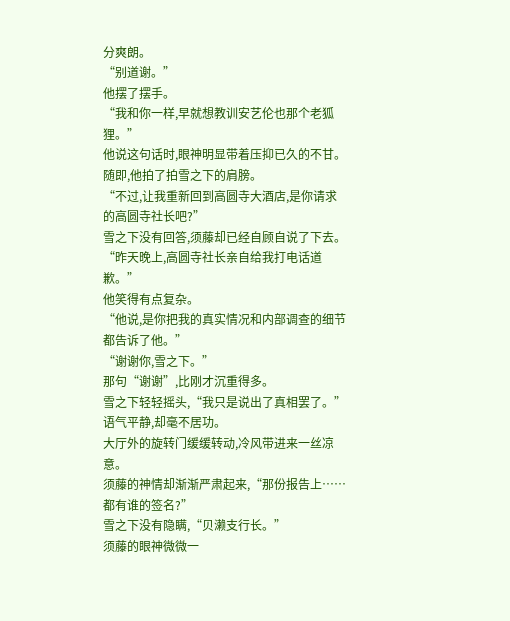分爽朗。
“别道谢。”
他摆了摆手。
“我和你一样,早就想教训安艺伦也那个老狐狸。”
他说这句话时,眼神明显带着压抑已久的不甘。
随即,他拍了拍雪之下的肩膀。
“不过,让我重新回到高圆寺大酒店,是你请求的高圆寺社长吧?”
雪之下没有回答,须藤却已经自顾自说了下去。
“昨天晚上,高圆寺社长亲自给我打电话道歉。”
他笑得有点复杂。
“他说,是你把我的真实情况和内部调查的细节都告诉了他。”
“谢谢你,雪之下。”
那句“谢谢”,比刚才沉重得多。
雪之下轻轻摇头,“我只是说出了真相罢了。”
语气平静,却毫不居功。
大厅外的旋转门缓缓转动,冷风带进来一丝凉意。
须藤的神情却渐渐严肃起来,“那份报告上……都有谁的签名?”
雪之下没有隐瞒,“贝濑支行长。”
须藤的眼神微微一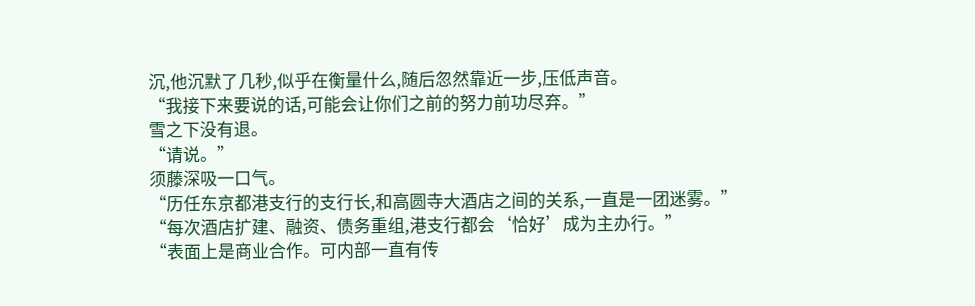沉,他沉默了几秒,似乎在衡量什么,随后忽然靠近一步,压低声音。
“我接下来要说的话,可能会让你们之前的努力前功尽弃。”
雪之下没有退。
“请说。”
须藤深吸一口气。
“历任东京都港支行的支行长,和高圆寺大酒店之间的关系,一直是一团迷雾。”
“每次酒店扩建、融资、债务重组,港支行都会‘恰好’成为主办行。”
“表面上是商业合作。可内部一直有传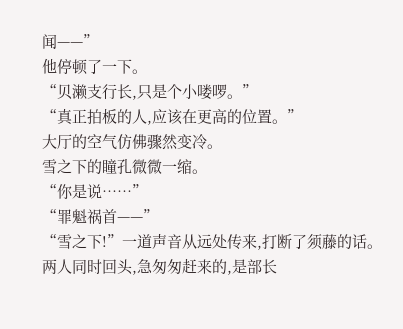闻——”
他停顿了一下。
“贝濑支行长,只是个小喽啰。”
“真正拍板的人,应该在更高的位置。”
大厅的空气仿佛骤然变冷。
雪之下的瞳孔微微一缩。
“你是说……”
“罪魁祸首——”
“雪之下!”一道声音从远处传来,打断了须藤的话。
两人同时回头,急匆匆赶来的,是部长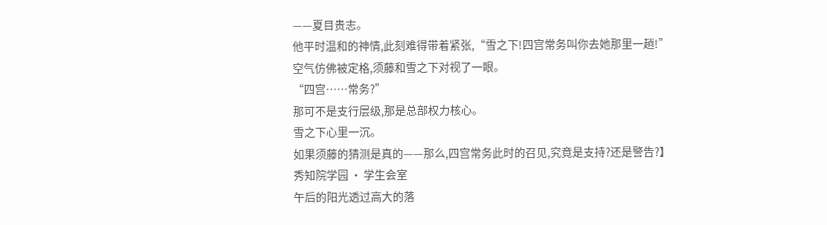——夏目贵志。
他平时温和的神情,此刻难得带着紧张,“雪之下!四宫常务叫你去她那里一趟!”
空气仿佛被定格,须藤和雪之下对视了一眼。
“四宫……常务?”
那可不是支行层级,那是总部权力核心。
雪之下心里一沉。
如果须藤的猜测是真的——那么,四宫常务此时的召见,究竟是支持?还是警告?】
秀知院学园 · 学生会室
午后的阳光透过高大的落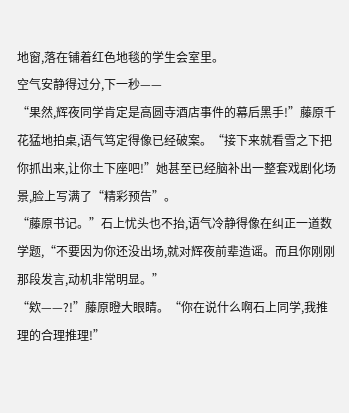地窗,落在铺着红色地毯的学生会室里。
空气安静得过分,下一秒——
“果然,辉夜同学肯定是高圆寺酒店事件的幕后黑手!”藤原千花猛地拍桌,语气笃定得像已经破案。“接下来就看雪之下把你抓出来,让你土下座吧!”她甚至已经脑补出一整套戏剧化场景,脸上写满了“精彩预告”。
“藤原书记。”石上忧头也不抬,语气冷静得像在纠正一道数学题,“不要因为你还没出场,就对辉夜前辈造谣。而且你刚刚那段发言,动机非常明显。”
“欸——?!”藤原瞪大眼睛。“你在说什么啊石上同学,我推理的合理推理!”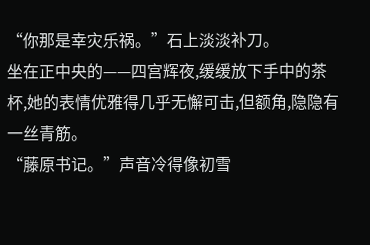“你那是幸灾乐祸。”石上淡淡补刀。
坐在正中央的——四宫辉夜,缓缓放下手中的茶杯,她的表情优雅得几乎无懈可击,但额角,隐隐有一丝青筋。
“藤原书记。”声音冷得像初雪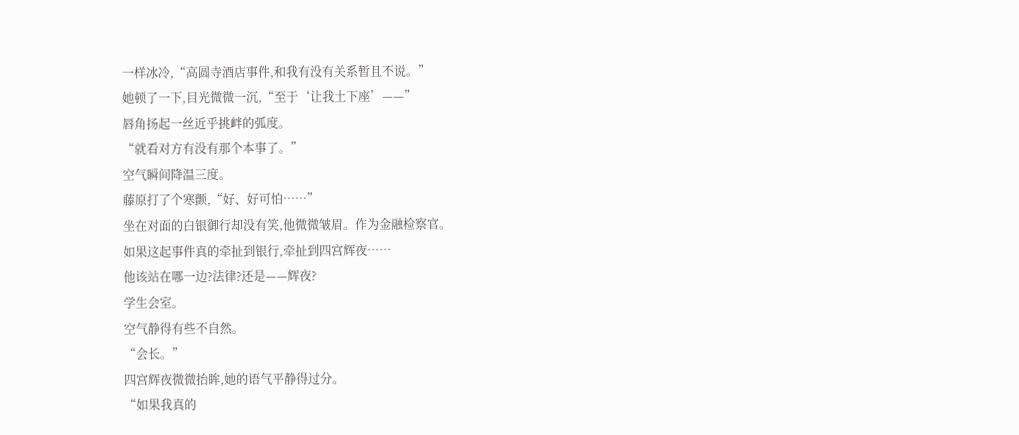一样冰冷,“高圆寺酒店事件,和我有没有关系暂且不说。”
她顿了一下,目光微微一沉,“至于‘让我土下座’——”
唇角扬起一丝近乎挑衅的弧度。
“就看对方有没有那个本事了。”
空气瞬间降温三度。
藤原打了个寒颤,“好、好可怕……”
坐在对面的白银御行却没有笑,他微微皱眉。作为金融检察官。
如果这起事件真的牵扯到银行,牵扯到四宫辉夜……
他该站在哪一边?法律?还是——辉夜?
学生会室。
空气静得有些不自然。
“会长。”
四宫辉夜微微抬眸,她的语气平静得过分。
“如果我真的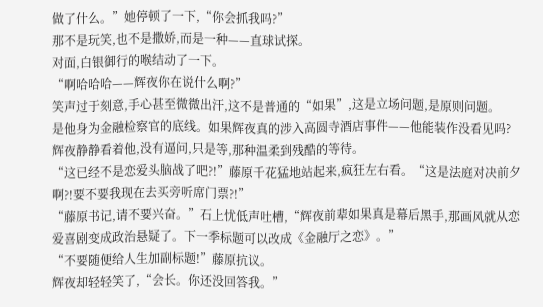做了什么。”她停顿了一下,“你会抓我吗?”
那不是玩笑,也不是撒娇,而是一种——直球试探。
对面,白银御行的喉结动了一下。
“啊哈哈哈——辉夜你在说什么啊?”
笑声过于刻意,手心甚至微微出汗,这不是普通的“如果”,这是立场问题,是原则问题。
是他身为金融检察官的底线。如果辉夜真的涉入高圆寺酒店事件——他能装作没看见吗?
辉夜静静看着他,没有逼问,只是等,那种温柔到残酷的等待。
“这已经不是恋爱头脑战了吧?!”藤原千花猛地站起来,疯狂左右看。“这是法庭对决前夕啊?!要不要我现在去买旁听席门票?!”
“藤原书记,请不要兴奋。”石上忧低声吐槽,“辉夜前辈如果真是幕后黑手,那画风就从恋爱喜剧变成政治悬疑了。下一季标题可以改成《金融厅之恋》。”
“不要随便给人生加副标题!”藤原抗议。
辉夜却轻轻笑了,“会长。你还没回答我。”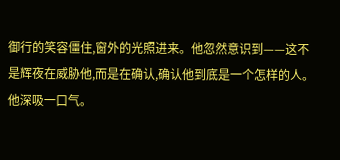御行的笑容僵住,窗外的光照进来。他忽然意识到——这不是辉夜在威胁他,而是在确认,确认他到底是一个怎样的人。
他深吸一口气。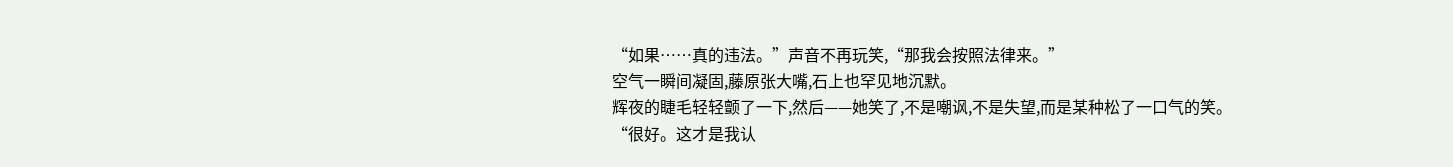“如果……真的违法。”声音不再玩笑,“那我会按照法律来。”
空气一瞬间凝固,藤原张大嘴,石上也罕见地沉默。
辉夜的睫毛轻轻颤了一下,然后——她笑了,不是嘲讽,不是失望,而是某种松了一口气的笑。
“很好。这才是我认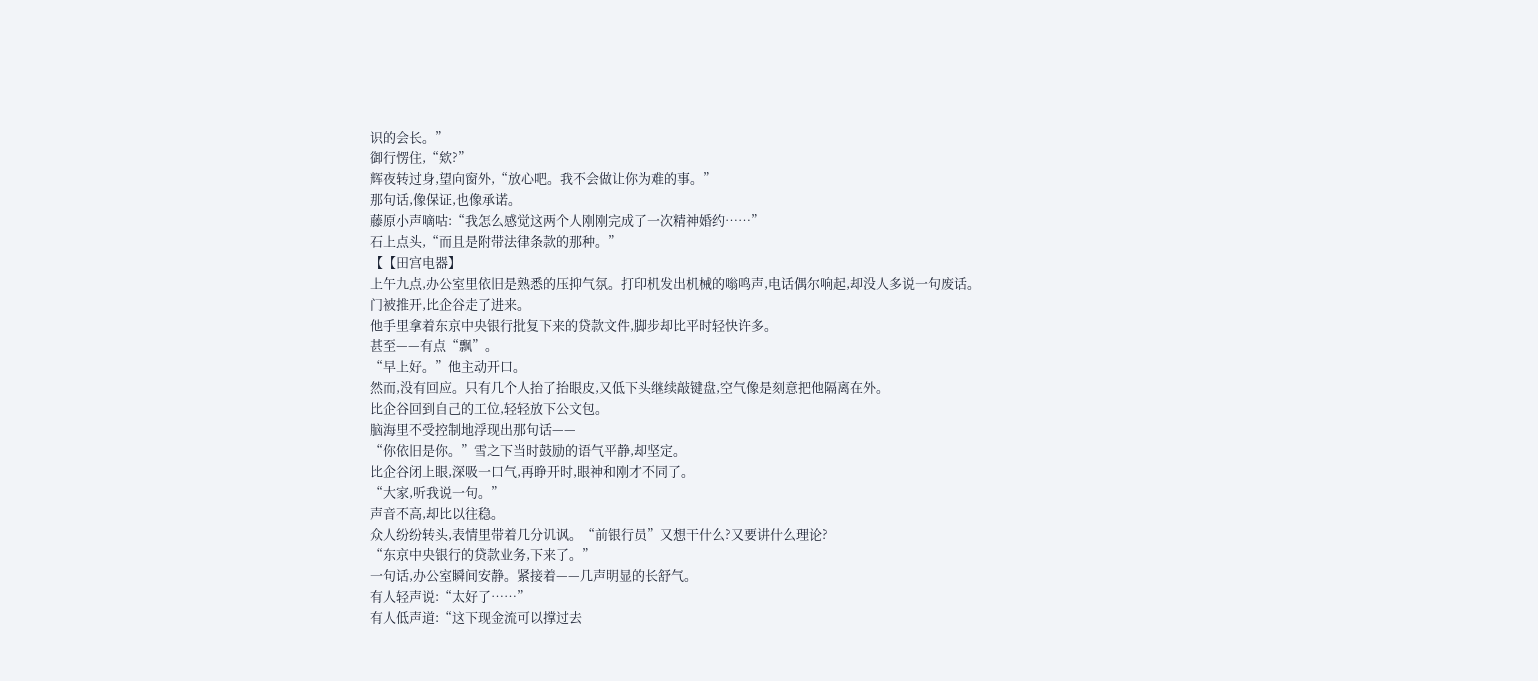识的会长。”
御行愣住,“欸?”
辉夜转过身,望向窗外,“放心吧。我不会做让你为难的事。”
那句话,像保证,也像承诺。
藤原小声嘀咕:“我怎么感觉这两个人刚刚完成了一次精神婚约……”
石上点头,“而且是附带法律条款的那种。”
【【田宫电器】
上午九点,办公室里依旧是熟悉的压抑气氛。打印机发出机械的嗡鸣声,电话偶尔响起,却没人多说一句废话。
门被推开,比企谷走了进来。
他手里拿着东京中央银行批复下来的贷款文件,脚步却比平时轻快许多。
甚至——有点“飘”。
“早上好。”他主动开口。
然而,没有回应。只有几个人抬了抬眼皮,又低下头继续敲键盘,空气像是刻意把他隔离在外。
比企谷回到自己的工位,轻轻放下公文包。
脑海里不受控制地浮现出那句话——
“你依旧是你。”雪之下当时鼓励的语气平静,却坚定。
比企谷闭上眼,深吸一口气,再睁开时,眼神和刚才不同了。
“大家,听我说一句。”
声音不高,却比以往稳。
众人纷纷转头,表情里带着几分讥讽。“前银行员”又想干什么?又要讲什么理论?
“东京中央银行的贷款业务,下来了。”
一句话,办公室瞬间安静。紧接着——几声明显的长舒气。
有人轻声说:“太好了……”
有人低声道:“这下现金流可以撑过去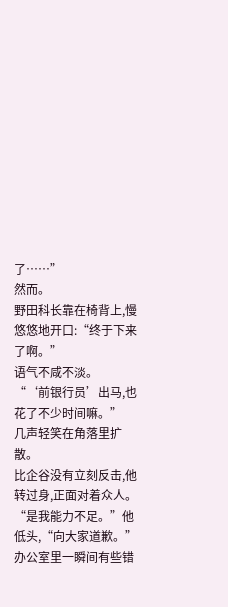了……”
然而。
野田科长靠在椅背上,慢悠悠地开口:“终于下来了啊。”
语气不咸不淡。
“‘前银行员’出马,也花了不少时间嘛。”
几声轻笑在角落里扩散。
比企谷没有立刻反击,他转过身,正面对着众人。
“是我能力不足。”他低头,“向大家道歉。”
办公室里一瞬间有些错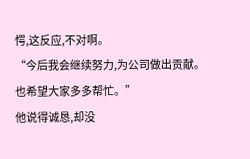愕,这反应,不对啊。
“今后我会继续努力,为公司做出贡献。也希望大家多多帮忙。”
他说得诚恳,却没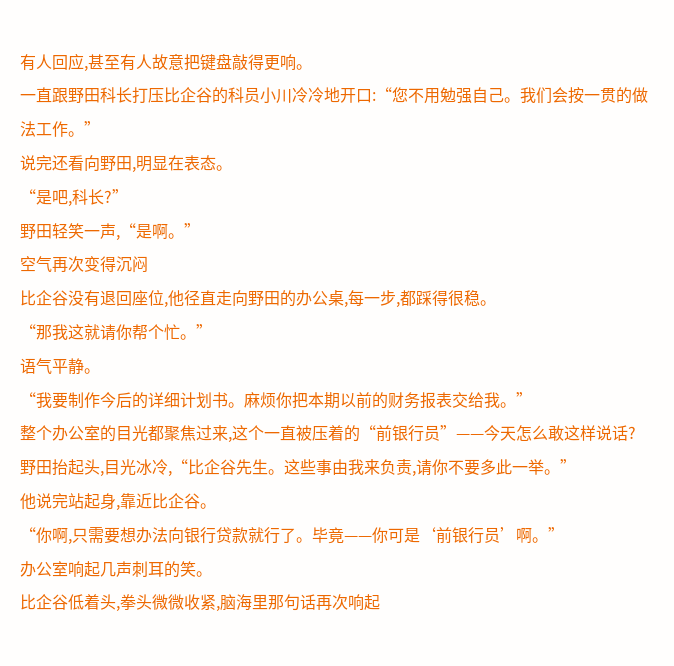有人回应,甚至有人故意把键盘敲得更响。
一直跟野田科长打压比企谷的科员小川冷冷地开口:“您不用勉强自己。我们会按一贯的做法工作。”
说完还看向野田,明显在表态。
“是吧,科长?”
野田轻笑一声,“是啊。”
空气再次变得沉闷
比企谷没有退回座位,他径直走向野田的办公桌,每一步,都踩得很稳。
“那我这就请你帮个忙。”
语气平静。
“我要制作今后的详细计划书。麻烦你把本期以前的财务报表交给我。”
整个办公室的目光都聚焦过来,这个一直被压着的“前银行员”——今天怎么敢这样说话?
野田抬起头,目光冰冷,“比企谷先生。这些事由我来负责,请你不要多此一举。”
他说完站起身,靠近比企谷。
“你啊,只需要想办法向银行贷款就行了。毕竟——你可是‘前银行员’啊。”
办公室响起几声刺耳的笑。
比企谷低着头,拳头微微收紧,脑海里那句话再次响起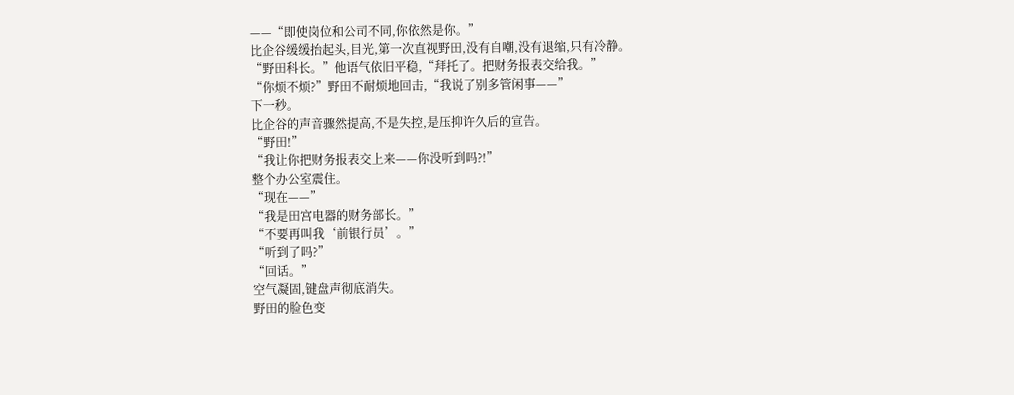——“即使岗位和公司不同,你依然是你。”
比企谷缓缓抬起头,目光,第一次直视野田,没有自嘲,没有退缩,只有冷静。
“野田科长。”他语气依旧平稳,“拜托了。把财务报表交给我。”
“你烦不烦?”野田不耐烦地回击,“我说了别多管闲事——”
下一秒。
比企谷的声音骤然提高,不是失控,是压抑许久后的宣告。
“野田!”
“我让你把财务报表交上来——你没听到吗?!”
整个办公室震住。
“现在——”
“我是田宫电器的财务部长。”
“不要再叫我‘前银行员’。”
“听到了吗?”
“回话。”
空气凝固,键盘声彻底消失。
野田的脸色变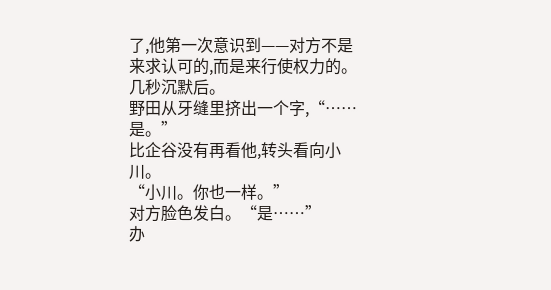了,他第一次意识到——对方不是来求认可的,而是来行使权力的。
几秒沉默后。
野田从牙缝里挤出一个字,“……是。”
比企谷没有再看他,转头看向小川。
“小川。你也一样。”
对方脸色发白。“是……”
办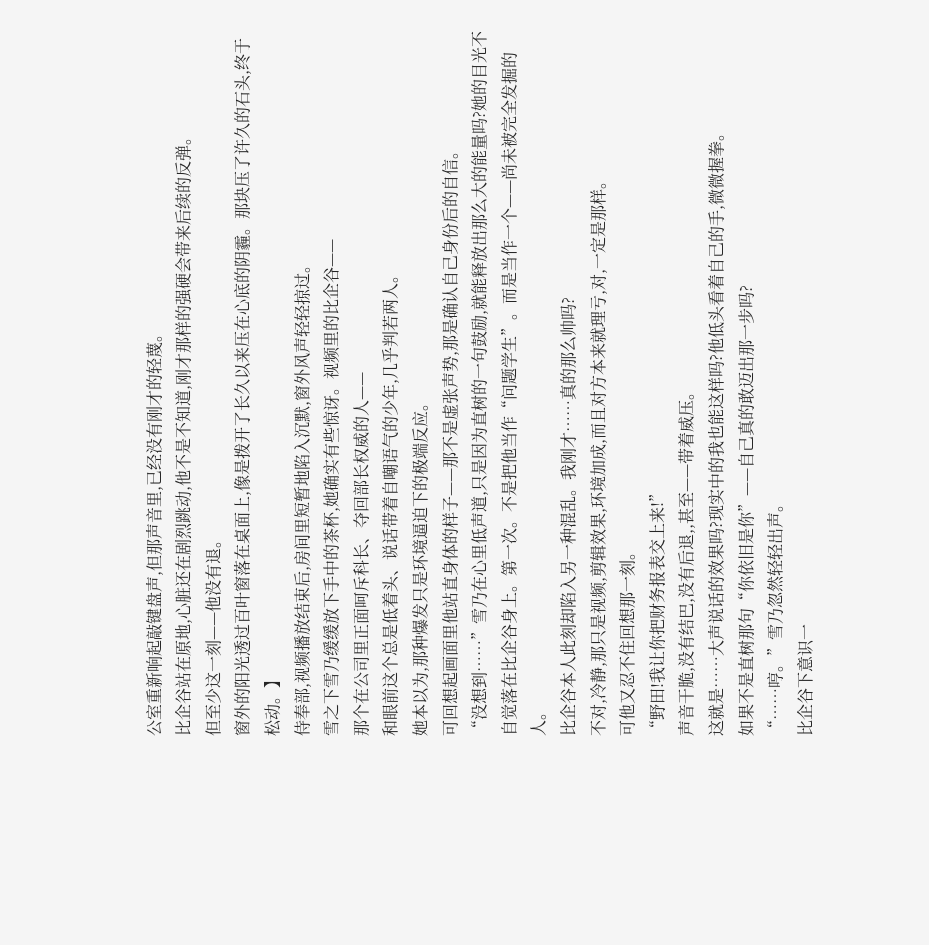公室重新响起敲键盘声,但那声音里,已经没有刚才的轻蔑。
比企谷站在原地,心脏还在剧烈跳动,他不是不知道,刚才那样的强硬会带来后续的反弹。
但至少这一刻——他没有退。
窗外的阳光透过百叶窗落在桌面上,像是拨开了长久以来压在心底的阴霾。那块压了许久的石头,终于松动。】
侍奉部,视频播放结束后,房间里短暂地陷入沉默,窗外风声轻轻掠过。
雪之下雪乃缓缓放下手中的茶杯,她确实有些惊讶。视频里的比企谷——
那个在公司里正面呵斥科长、夺回部长权威的人——
和眼前这个总是低着头、说话带着自嘲语气的少年,几乎判若两人。
她本以为,那种爆发只是环境逼迫下的极端反应。
可回想起画面里他站直身体的样子——那不是虚张声势,那是确认自己身份后的自信。
“没想到……”雪乃在心里低声道,只是因为直树的一句鼓励,就能释放出那么大的能量吗?她的目光不自觉落在比企谷身上。第一次。不是把他当作“问题学生”。而是当作一个——尚未被完全发掘的人。
比企谷本人此刻却陷入另一种混乱。我刚才……真的那么帅吗?
不对,冷静,那只是视频,剪辑效果,环境加成,而且对方本来就理亏,对,一定是那样。
可他又忍不住回想那一刻。
“野田!我让你把财务报表交上来!”
声音干脆,没有结巴,没有后退,,甚至——带着威压。
这就是……大声说话的效果吗?现实中的我也能这样吗?他低头看着自己的手,微微握拳。
如果不是直树那句“你依旧是你”——自己真的敢迈出那一步吗?
“……哼。”雪乃忽然轻轻出声。
比企谷下意识一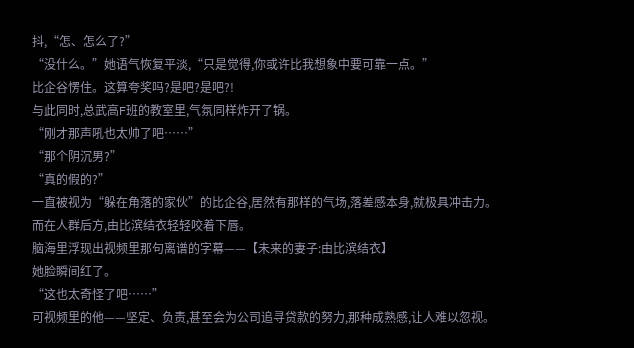抖,“怎、怎么了?”
“没什么。”她语气恢复平淡,“只是觉得,你或许比我想象中要可靠一点。”
比企谷愣住。这算夸奖吗?是吧?是吧?!
与此同时,总武高F班的教室里,气氛同样炸开了锅。
“刚才那声吼也太帅了吧……”
“那个阴沉男?”
“真的假的?”
一直被视为“躲在角落的家伙”的比企谷,居然有那样的气场,落差感本身,就极具冲击力。
而在人群后方,由比滨结衣轻轻咬着下唇。
脑海里浮现出视频里那句离谱的字幕——【未来的妻子:由比滨结衣】
她脸瞬间红了。
“这也太奇怪了吧……”
可视频里的他——坚定、负责,甚至会为公司追寻贷款的努力,那种成熟感,让人难以忽视。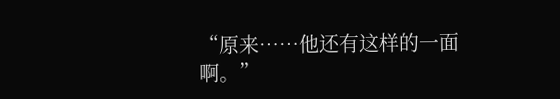“原来……他还有这样的一面啊。”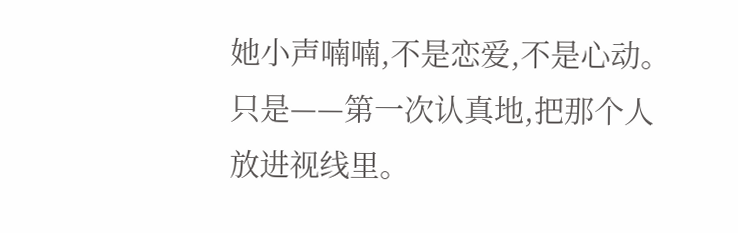她小声喃喃,不是恋爱,不是心动。只是——第一次认真地,把那个人放进视线里。